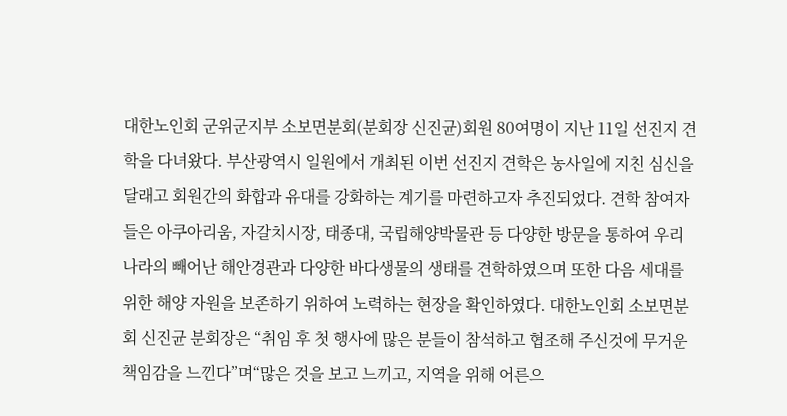대한노인회 군위군지부 소보면분회(분회장 신진균)회원 80여명이 지난 11일 선진지 견학을 다녀왔다. 부산광역시 일원에서 개최된 이번 선진지 견학은 농사일에 지친 심신을 달래고 회원간의 화합과 유대를 강화하는 계기를 마련하고자 추진되었다. 견학 참여자들은 아쿠아리움, 자갈치시장, 태종대, 국립해양박물관 등 다양한 방문을 통하여 우리나라의 빼어난 해안경관과 다양한 바다생물의 생태를 견학하였으며 또한 다음 세대를 위한 해양 자원을 보존하기 위하여 노력하는 현장을 확인하였다. 대한노인회 소보면분회 신진균 분회장은 “취임 후 첫 행사에 많은 분들이 참석하고 협조해 주신것에 무거운 책임감을 느낀다”며“많은 것을 보고 느끼고, 지역을 위해 어른으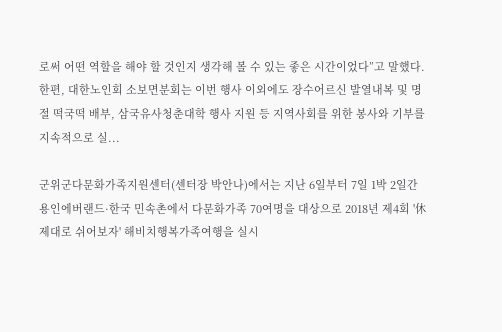로써 어떤 역할을 해야 할 것인지 생각해 볼 수 있는 좋은 시간이었다”고 말했다. 한편, 대한노인회 소보면분회는 이번 행사 이외에도 장수어르신 발열내복 및 명절 떡국떡 배부, 삼국유사청춘대학 행사 지원 등 지역사회를 위한 봉사와 기부를 지속적으로 실...

군위군다문화가족지원센터(센터장 박안나)에서는 지난 6일부터 7일 1박 2일간 용인에버랜드·한국 민속촌에서 다문화가족 70여명을 대상으로 2018년 제4회 '休 제대로 쉬어보자' 해비치행복가족여행을 실시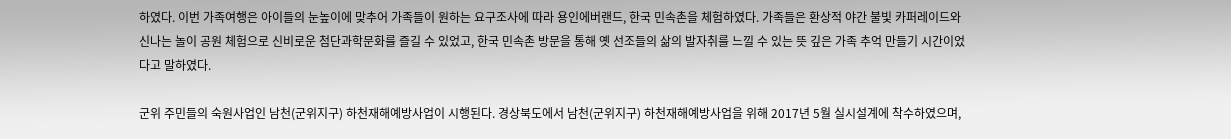하였다. 이번 가족여행은 아이들의 눈높이에 맞추어 가족들이 원하는 요구조사에 따라 용인에버랜드, 한국 민속촌을 체험하였다. 가족들은 환상적 야간 불빛 카퍼레이드와 신나는 놀이 공원 체험으로 신비로운 첨단과학문화를 즐길 수 있었고, 한국 민속촌 방문을 통해 옛 선조들의 삶의 발자취를 느낄 수 있는 뜻 깊은 가족 추억 만들기 시간이었다고 말하였다.

군위 주민들의 숙원사업인 남천(군위지구) 하천재해예방사업이 시행된다. 경상북도에서 남천(군위지구) 하천재해예방사업을 위해 2017년 5월 실시설계에 착수하였으며,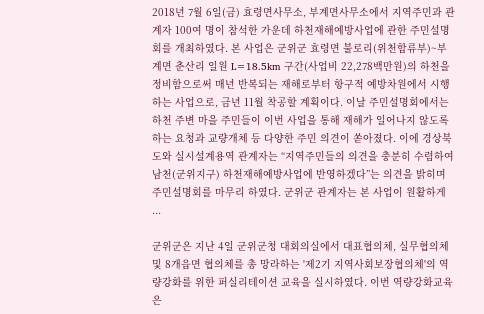2018년 7월 6일(금) 효령면사무소, 부계면사무소에서 지역주민과 관계자 100여 명이 참석한 가운데 하천재해예방사업에 관한 주민설명회를 개최하였다. 본 사업은 군위군 효령면 불로리(위천합류부)~부계면 춘산리 일원 L=18.5km 구간(사업비 22,278백만원)의 하천을 정비함으로써 매년 반복되는 재해로부터 항구적 예방차원에서 시행하는 사업으로, 금년 11월 착공할 계획이다. 이날 주민설명회에서는 하천 주변 마을 주민들이 이번 사업을 통해 재해가 일어나지 않도록 하는 요청과 교량개체 등 다양한 주민 의견이 쏟아졌다. 이에 경상북도와 실시설계용역 관계자는 “지역주민들의 의견을 충분히 수렴하여 남천(군위지구) 하천재해예방사업에 반영하겠다”는 의견을 밝히며 주민설명회를 마무리 하였다. 군위군 관계자는 본 사업이 원활하게 ...

군위군은 지난 4일 군위군청 대회의실에서 대표협의체, 실무협의체 및 8개읍면 협의체를 총 망라하는 '제2기 지역사회보장협의체'의 역량강화를 위한 퍼실리테이션 교육을 실시하였다. 이번 역량강화교육은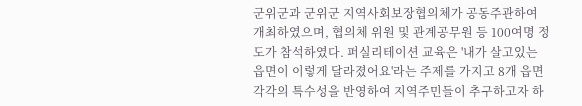군위군과 군위군 지역사회보장협의체가 공동주관하여 개최하였으며, 협의체 위원 및 관계공무원 등 100여명 정도가 참석하였다. 퍼실리테이션 교육은 '내가 살고있는 읍면이 이렇게 달라졌어요'라는 주제를 가지고 8개 읍면 각각의 특수성을 반영하여 지역주민들이 추구하고자 하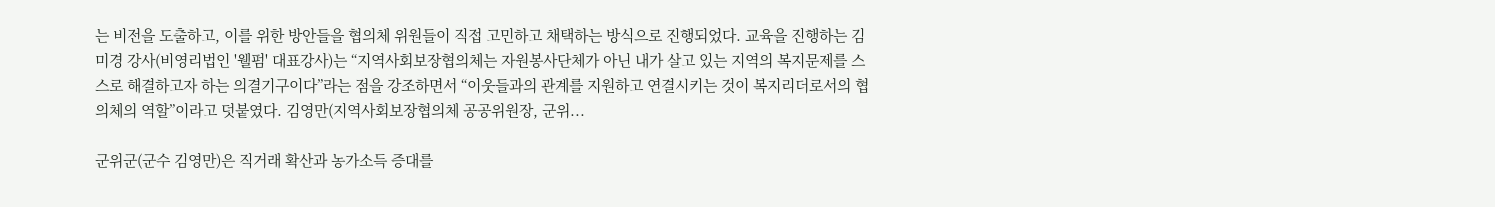는 비전을 도출하고, 이를 위한 방안들을 협의체 위원들이 직접 고민하고 채택하는 방식으로 진행되었다. 교육을 진행하는 김미경 강사(비영리법인 '웰펌' 대표강사)는 “지역사회보장협의체는 자원봉사단체가 아닌 내가 살고 있는 지역의 복지문제를 스스로 해결하고자 하는 의결기구이다”라는 점을 강조하면서 “이웃들과의 관계를 지원하고 연결시키는 것이 복지리더로서의 협의체의 역할”이라고 덧붙였다. 김영만(지역사회보장협의체 공공위원장, 군위...

군위군(군수 김영만)은 직거래 확산과 농가소득 증대를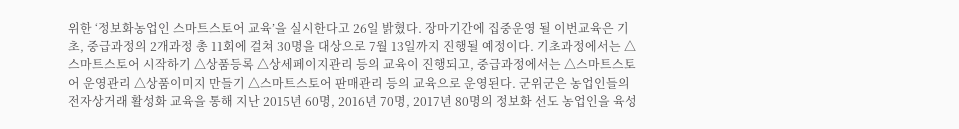위한 ‘정보화농업인 스마트스토어 교육’을 실시한다고 26일 밝혔다. 장마기간에 집중운영 될 이번교육은 기초, 중급과정의 2개과정 총 11회에 걸쳐 30명을 대상으로 7월 13일까지 진행될 예정이다. 기초과정에서는 △스마트스토어 시작하기 △상품등록 △상세페이지관리 등의 교육이 진행되고, 중급과정에서는 △스마트스토어 운영관리 △상품이미지 만들기 △스마트스토어 판매관리 등의 교육으로 운영된다. 군위군은 농업인들의 전자상거래 활성화 교육을 통해 지난 2015년 60명, 2016년 70명, 2017년 80명의 정보화 선도 농업인을 육성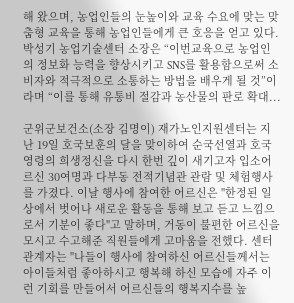해 왔으며, 농업인들의 눈높이와 교육 수요에 맞는 맞춤형 교육을 통해 농업인들에게 큰 호응을 얻고 있다. 박성기 농업기술센터 소장은 “이번교육으로 농업인의 정보화 능력을 향상시키고 SNS를 활용함으로써 소비자와 적극적으로 소통하는 방법을 배우게 될 것”이라며 “이를 통해 유통비 절감과 농산물의 판로 확대...

군위군보건소(소장 김명이) 재가노인지원센터는 지난 19일 호국보훈의 달을 맞이하여 순국선열과 호국영령의 희생정신을 다시 한번 깊이 새기고자 입소어르신 30여명과 다부동 전적기념관 관람 및 체험행사를 가졌다. 이날 행사에 참여한 어르신은 "한정된 일상에서 벗어나 새로운 활동을 통해 보고 듣고 느낌으로서 기분이 좋다"고 말하며, 거동이 불편한 어르신을 모시고 수고해준 직원들에게 고마움을 전했다. 센터 관계자는 "나들이 행사에 참여하신 어르신들께서는 아이들처럼 좋아하시고 행복해 하신 모습에 자주 이런 기회를 만들어서 어르신들의 행복지수를 높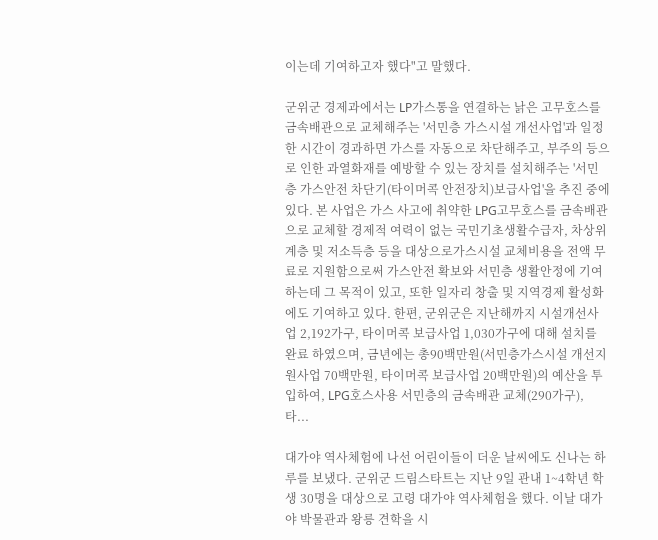이는데 기여하고자 했다"고 말했다.

군위군 경제과에서는 LP가스통을 연결하는 낡은 고무호스를 금속배관으로 교체해주는 '서민층 가스시설 개선사업'과 일정한 시간이 경과하면 가스를 자동으로 차단해주고, 부주의 등으로 인한 과열화재를 예방할 수 있는 장치를 설치해주는 '서민층 가스안전 차단기(타이머콕 안전장치)보급사업'을 추진 중에 있다. 본 사업은 가스 사고에 취약한 LPG고무호스를 금속배관으로 교체할 경제적 여력이 없는 국민기초생활수급자, 차상위계층 및 저소득층 등을 대상으로가스시설 교체비용을 전액 무료로 지원함으로써 가스안전 확보와 서민층 생활안정에 기여하는데 그 목적이 있고, 또한 일자리 창출 및 지역경제 활성화에도 기여하고 있다. 한편, 군위군은 지난해까지 시설개선사업 2,192가구, 타이머콕 보급사업 1,030가구에 대해 설치를 완료 하였으며, 금년에는 총90백만원(서민층가스시설 개선지원사업 70백만원, 타이머콕 보급사업 20백만원)의 예산을 투입하여, LPG호스사용 서민층의 금속배관 교체(290가구), 타...

대가야 역사체험에 나선 어린이들이 더운 날씨에도 신나는 하루를 보냈다. 군위군 드림스타트는 지난 9일 관내 1~4학년 학생 30명을 대상으로 고령 대가야 역사체험을 했다. 이날 대가야 박물관과 왕릉 견학을 시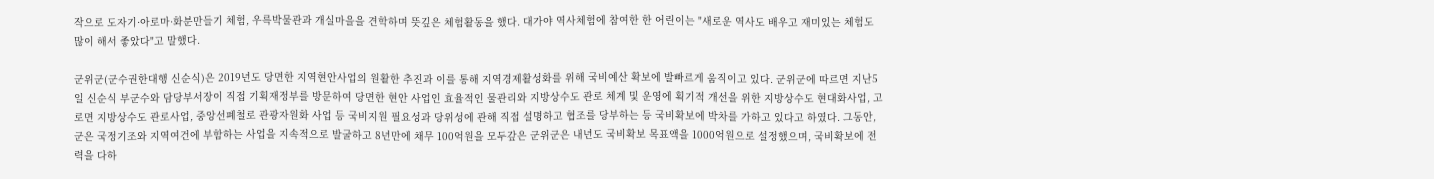작으로 도자기·아로마·화분만들기 체험, 우륵박물관과 개실마을을 견학하며 뜻깊은 체험활동을 했다. 대가야 역사체험에 참여한 한 어린이는 "새로운 역사도 배우고 재미있는 체험도 많이 해서 좋았다"고 말했다.

군위군(군수권한대행 신순식)은 2019년도 당면한 지역현안사업의 원활한 추진과 이를 통해 지역경제활성화를 위해 국비예산 확보에 발빠르게 움직이고 있다. 군위군에 따르면 지난5일 신순식 부군수와 담당부서장이 직접 기획재정부를 방문하여 당면한 현안 사업인 효율적인 물관리와 지방상수도 관로 체계 및 운영에 획기적 개선을 위한 지방상수도 현대화사업, 고로면 지방상수도 관로사업, 중앙선폐철로 관광자원화 사업 등 국비지원 필요성과 당위성에 관해 직접 설명하고 협조를 당부하는 등 국비확보에 박차를 가하고 있다고 하였다. 그동안, 군은 국정기조와 지역여건에 부함하는 사업을 지속적으로 발굴하고 8년만에 채무 100억원을 모두갚은 군위군은 내년도 국비확보 목표액을 1000억원으로 설정했으며, 국비확보에 전력을 다하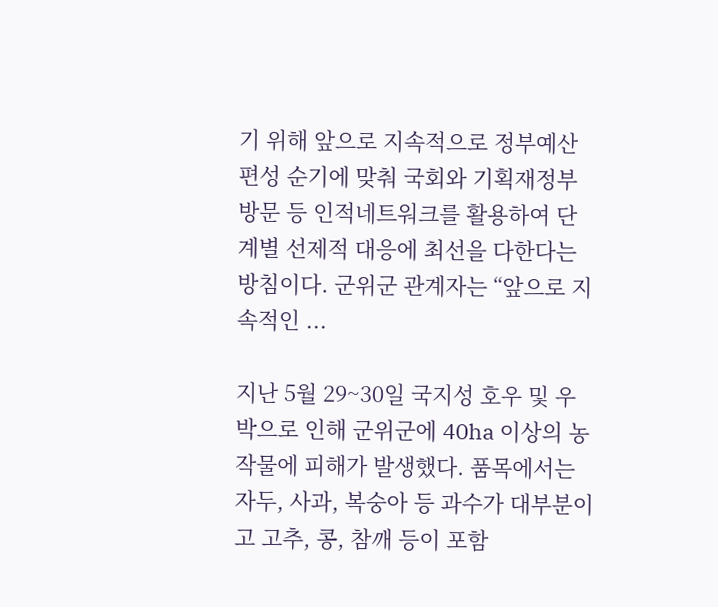기 위해 앞으로 지속적으로 정부예산편성 순기에 맞춰 국회와 기획재정부 방문 등 인적네트워크를 활용하여 단계별 선제적 대응에 최선을 다한다는 방침이다. 군위군 관계자는 “앞으로 지속적인 ...

지난 5월 29~30일 국지성 호우 및 우박으로 인해 군위군에 40ha 이상의 농작물에 피해가 발생했다. 품목에서는 자두, 사과, 복숭아 등 과수가 대부분이고 고추, 콩, 참깨 등이 포함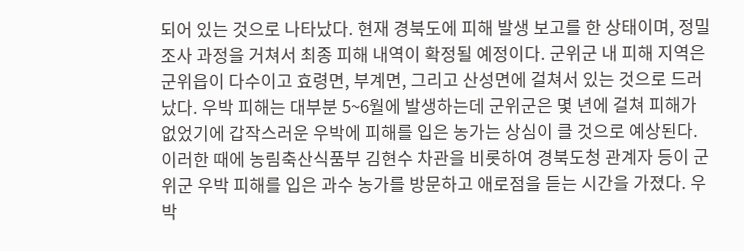되어 있는 것으로 나타났다. 현재 경북도에 피해 발생 보고를 한 상태이며, 정밀조사 과정을 거쳐서 최종 피해 내역이 확정될 예정이다. 군위군 내 피해 지역은 군위읍이 다수이고 효령면, 부계면, 그리고 산성면에 걸쳐서 있는 것으로 드러났다. 우박 피해는 대부분 5~6월에 발생하는데 군위군은 몇 년에 걸쳐 피해가 없었기에 갑작스러운 우박에 피해를 입은 농가는 상심이 클 것으로 예상된다. 이러한 때에 농림축산식품부 김현수 차관을 비롯하여 경북도청 관계자 등이 군위군 우박 피해를 입은 과수 농가를 방문하고 애로점을 듣는 시간을 가졌다. 우박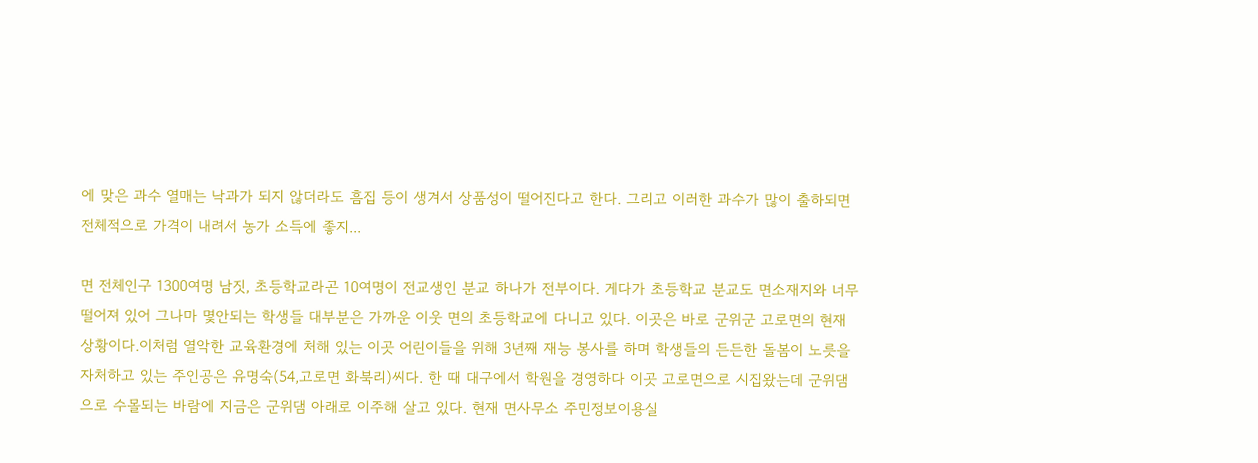에 맞은 과수 열매는 낙과가 되지 않더라도 흠집 등이 생겨서 상품성이 떨어진다고 한다. 그리고 이러한 과수가 많이 출하되면 전체적으로 가격이 내려서 농가 소득에 좋지...

면 전체인구 1300여명 남짓, 초등학교라곤 10여명이 전교생인 분교 하나가 전부이다. 게다가 초등학교 분교도 면소재지와 너무 떨어져 있어 그나마 몇안되는 학생들 대부분은 가까운 이웃 면의 초등학교에 다니고 있다. 이곳은 바로 군위군 고로면의 현재 상황이다.이처럼 열악한 교육환경에 처해 있는 이곳 어린이들을 위해 3년째 재능 봉사를 하며 학생들의 든든한 돌봄이 노릇을 자처하고 있는 주인공은 유명숙(54,고로면 화북리)씨다. 한 때 대구에서 학원을 경영하다 이곳 고로면으로 시집왔는데 군위댐으로 수몰되는 바람에 지금은 군위댐 아래로 이주해 살고 있다. 현재 면사무소 주민정보이용실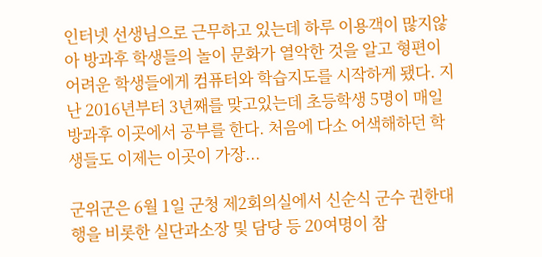인터넷 선생님으로 근무하고 있는데 하루 이용객이 많지않아 방과후 학생들의 놀이 문화가 열악한 것을 알고 형편이 어려운 학생들에게 컴퓨터와 학습지도를 시작하게 됐다. 지난 2016년부터 3년째를 맞고있는데 초등학생 5명이 매일 방과후 이곳에서 공부를 한다. 처음에 다소 어색해하던 학생들도 이제는 이곳이 가장...

군위군은 6월 1일 군청 제2회의실에서 신순식 군수 권한대행을 비롯한 실단과소장 및 담당 등 20여명이 참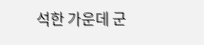석한 가운데 군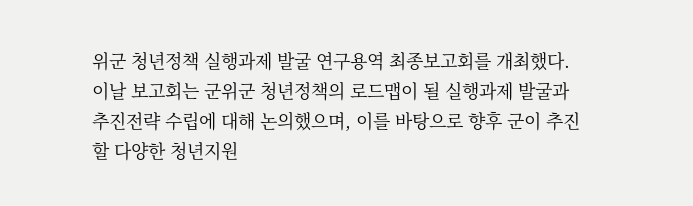위군 청년정책 실행과제 발굴 연구용역 최종보고회를 개최했다. 이날 보고회는 군위군 청년정책의 로드맵이 될 실행과제 발굴과 추진전략 수립에 대해 논의했으며, 이를 바탕으로 향후 군이 추진할 다양한 청년지원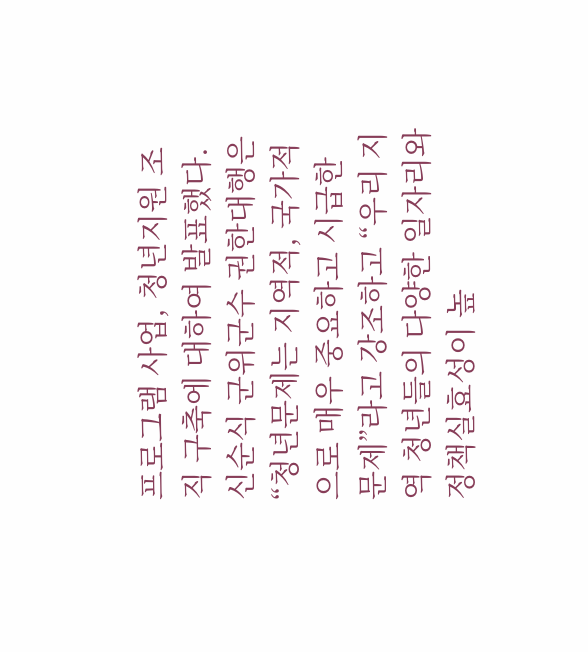프로그램 사업, 청년지원 조직 구축에 대하여 발표했다. 신순식 군위군수 권한대행은 “청년문제는 지역적, 국가적으로 매우 중요하고 시급한 문제”라고 강조하고 “우리 지역 청년들의 다양한 일자리와 정책실효성이 높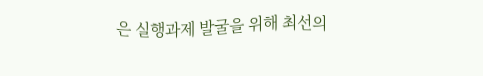은 실행과제 발굴을 위해 최선의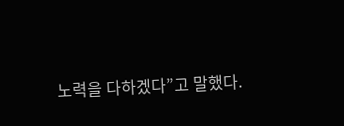노력을 다하겠다”고 말했다.